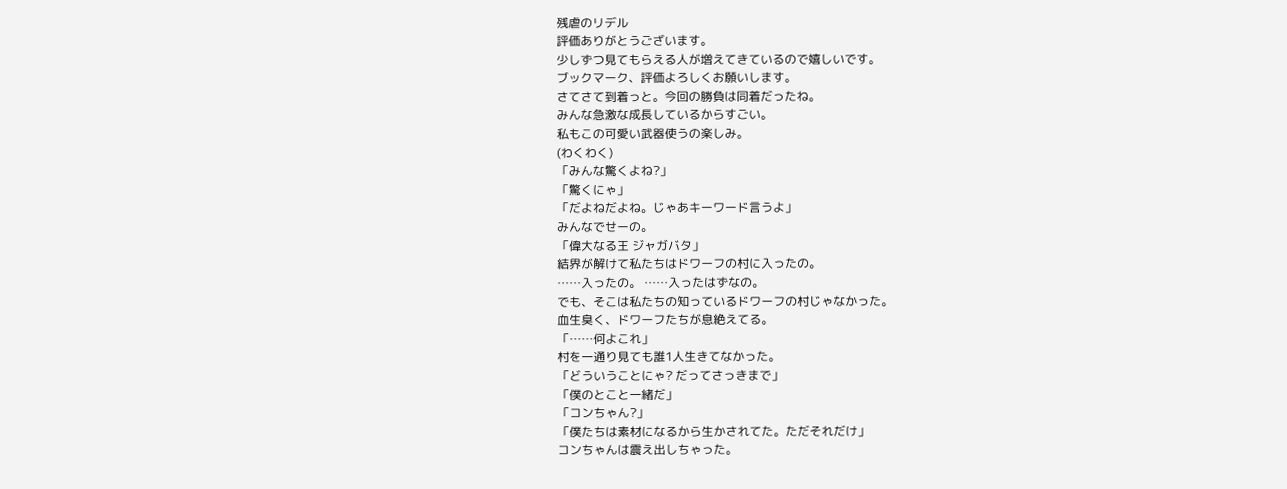残虐のリデル
評価ありがとうございます。
少しずつ見てもらえる人が増えてきているので嬉しいです。
ブックマーク、評価よろしくお願いします。
さてさて到着っと。今回の勝負は同着だったね。
みんな急激な成長しているからすごい。
私もこの可愛い武器使うの楽しみ。
(わくわく)
「みんな驚くよね?」
「驚くにゃ」
「だよねだよね。じゃあキーワード言うよ」
みんなでせーの。
「偉大なる王 ジャガバタ」
結界が解けて私たちはドワーフの村に入ったの。
……入ったの。 ……入ったはずなの。
でも、そこは私たちの知っているドワーフの村じゃなかった。
血生臭く、ドワーフたちが息絶えてる。
「……何よこれ」
村を一通り見ても誰1人生きてなかった。
「どういうことにゃ? だってさっきまで」
「僕のとこと一緒だ」
「コンちゃん?」
「僕たちは素材になるから生かされてた。ただそれだけ」
コンちゃんは震え出しちゃった。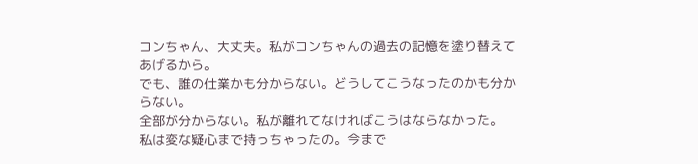コンちゃん、大丈夫。私がコンちゃんの過去の記憶を塗り替えてあげるから。
でも、誰の仕業かも分からない。どうしてこうなったのかも分からない。
全部が分からない。私が離れてなければこうはならなかった。
私は変な疑心まで持っちゃったの。今まで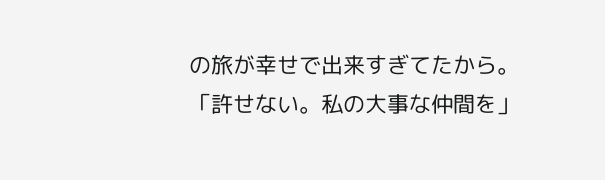の旅が幸せで出来すぎてたから。
「許せない。私の大事な仲間を」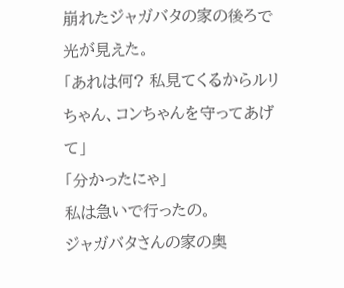崩れたジャガバタの家の後ろで光が見えた。
「あれは何? 私見てくるからルリちゃん、コンちゃんを守ってあげて」
「分かったにゃ」
私は急いで行ったの。
ジャガバタさんの家の奥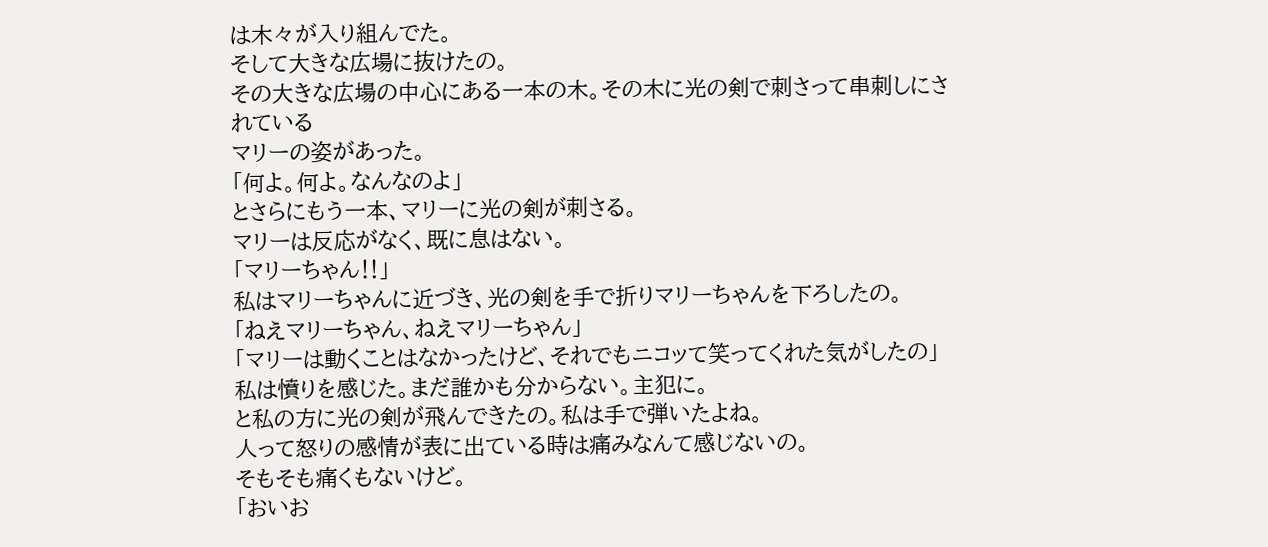は木々が入り組んでた。
そして大きな広場に抜けたの。
その大きな広場の中心にある一本の木。その木に光の剣で刺さって串刺しにされている
マリーの姿があった。
「何よ。何よ。なんなのよ」
とさらにもう一本、マリーに光の剣が刺さる。
マリーは反応がなく、既に息はない。
「マリーちゃん‼」
私はマリーちゃんに近づき、光の剣を手で折りマリーちゃんを下ろしたの。
「ねえマリーちゃん、ねえマリーちゃん」
「マリーは動くことはなかったけど、それでもニコッて笑ってくれた気がしたの」
私は憤りを感じた。まだ誰かも分からない。主犯に。
と私の方に光の剣が飛んできたの。私は手で弾いたよね。
人って怒りの感情が表に出ている時は痛みなんて感じないの。
そもそも痛くもないけど。
「おいお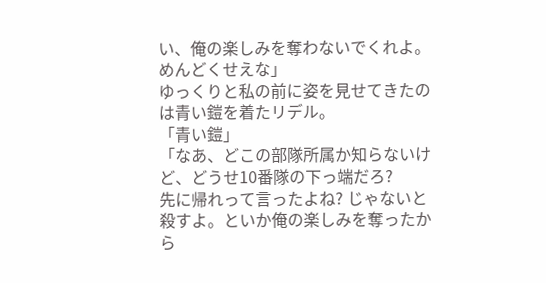い、俺の楽しみを奪わないでくれよ。めんどくせえな」
ゆっくりと私の前に姿を見せてきたのは青い鎧を着たリデル。
「青い鎧」
「なあ、どこの部隊所属か知らないけど、どうせ10番隊の下っ端だろ?
先に帰れって言ったよね? じゃないと殺すよ。といか俺の楽しみを奪ったから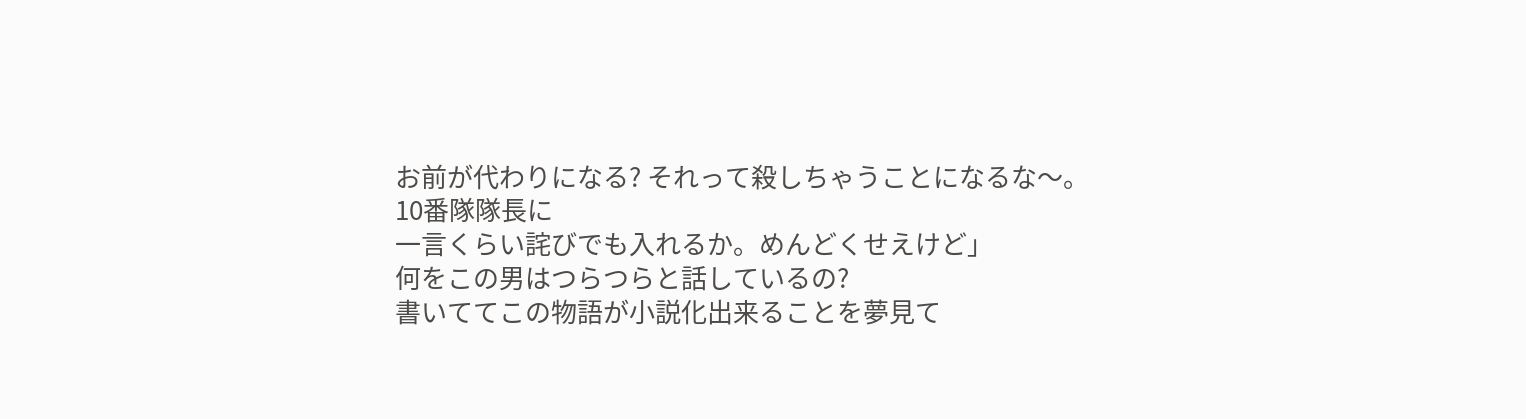お前が代わりになる? それって殺しちゃうことになるな〜。10番隊隊長に
一言くらい詫びでも入れるか。めんどくせえけど」
何をこの男はつらつらと話しているの?
書いててこの物語が小説化出来ることを夢見て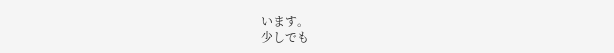います。
少しでも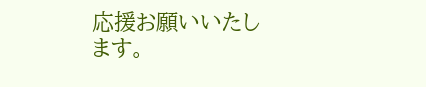応援お願いいたします。